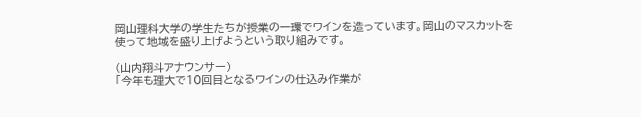岡山理科大学の学生たちが授業の一環でワインを造っています。岡山のマスカットを使って地域を盛り上げようという取り組みです。

(山内翔斗アナウンサー)
「今年も理大で10回目となるワインの仕込み作業が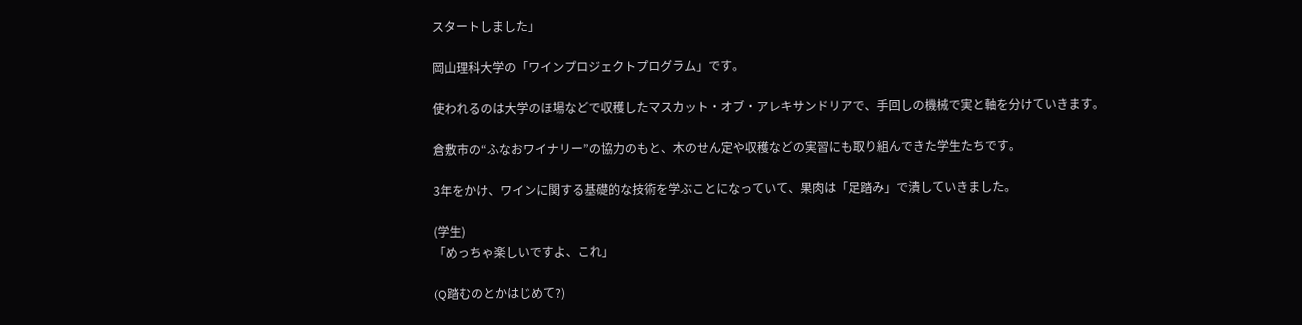スタートしました」

岡山理科大学の「ワインプロジェクトプログラム」です。

使われるのは大学のほ場などで収穫したマスカット・オブ・アレキサンドリアで、手回しの機械で実と軸を分けていきます。

倉敷市の“ふなおワイナリー”の協力のもと、木のせん定や収穫などの実習にも取り組んできた学生たちです。

3年をかけ、ワインに関する基礎的な技術を学ぶことになっていて、果肉は「足踏み」で潰していきました。

(学生)
「めっちゃ楽しいですよ、これ」

(Q踏むのとかはじめて?)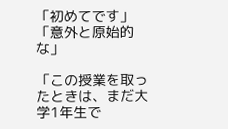「初めてです」
「意外と原始的な」

「この授業を取ったときは、まだ大学1年生で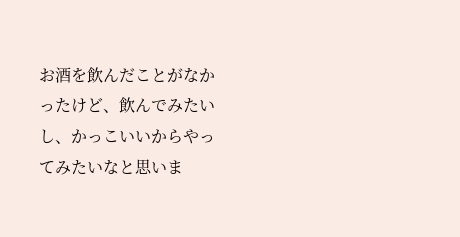お酒を飲んだことがなかったけど、飲んでみたいし、かっこいいからやってみたいなと思いま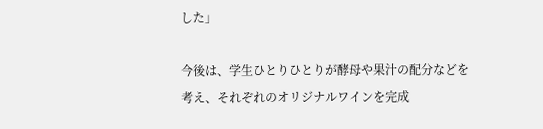した」

今後は、学生ひとりひとりが酵母や果汁の配分などを考え、それぞれのオリジナルワインを完成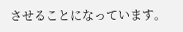させることになっています。